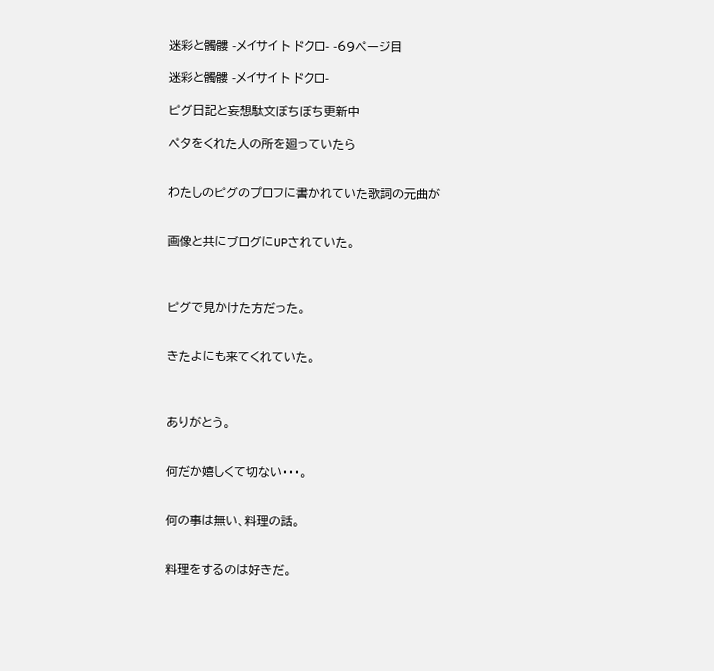迷彩と髑髏 -メイサイ ト ドクロ- -69ページ目

迷彩と髑髏 -メイサイ ト ドクロ-

ピグ日記と妄想駄文ぼちぼち更新中

ペタをくれた人の所を廻っていたら


わたしのピグのプロフに書かれていた歌詞の元曲が


画像と共にブログにUPされていた。



ピグで見かけた方だった。


きたよにも来てくれていた。



ありがとう。


何だか嬉しくて切ない・・・。


何の事は無い、料理の話。


料理をするのは好きだ。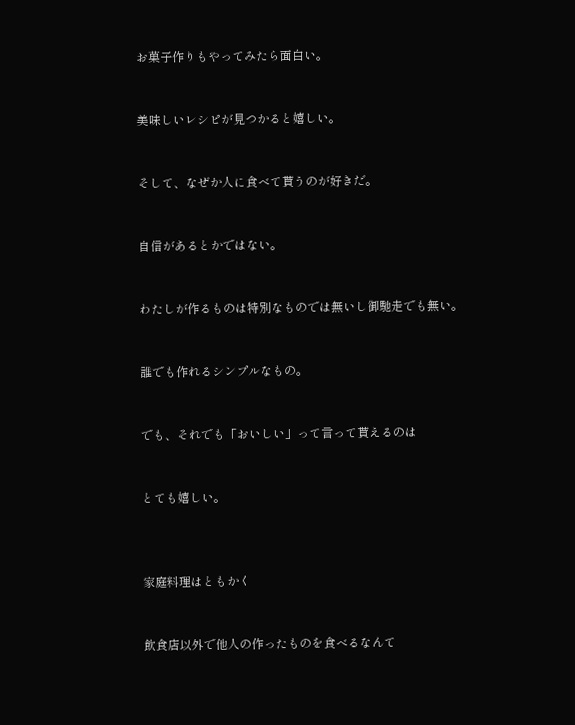お菓子作りもやってみたら面白い。


美味しいレシピが見つかると嬉しい。


そして、なぜか人に食べて貰うのが好きだ。


自信があるとかではない。


わたしが作るものは特別なものでは無いし御馳走でも無い。


誰でも作れるシンプルなもの。


でも、それでも「おいしい」って言って貰えるのは


とても嬉しい。



家庭料理はともかく


飲食店以外で他人の作ったものを食べるなんて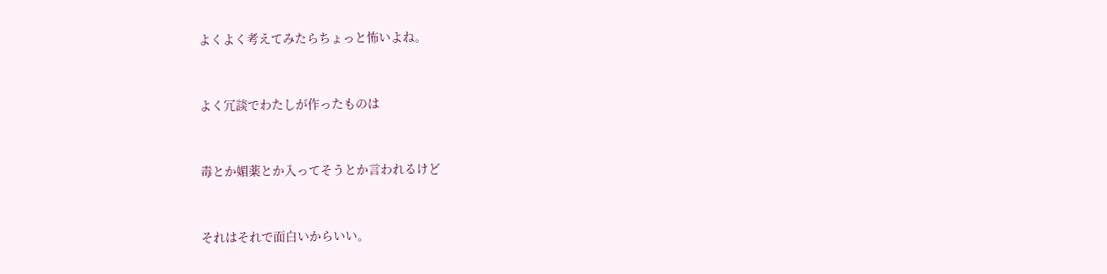よくよく考えてみたらちょっと怖いよね。


よく冗談でわたしが作ったものは


毒とか媚薬とか入ってそうとか言われるけど


それはそれで面白いからいい。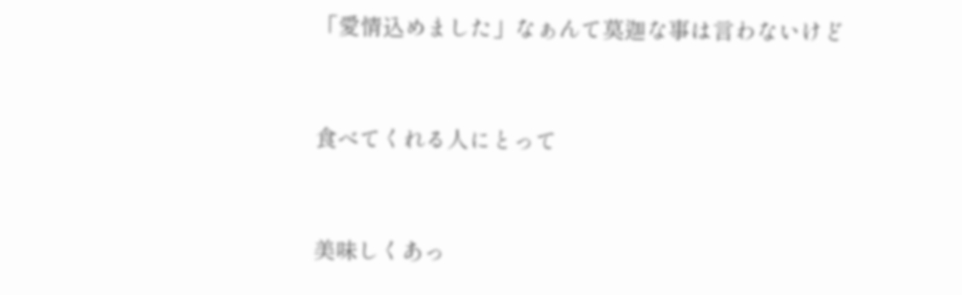「愛情込めました」なぁんて莫迦な事は言わないけど


食べてくれる人にとって


美味しくあっ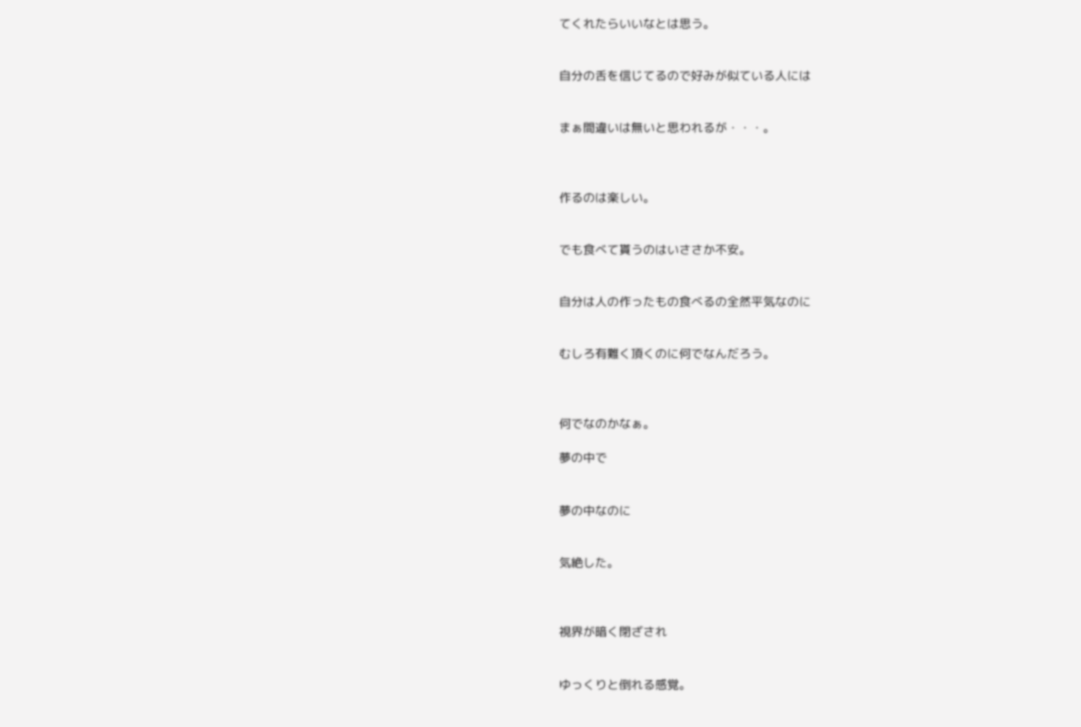てくれたらいいなとは思う。


自分の舌を信じてるので好みが似ている人には


まぁ間違いは無いと思われるが・・・。



作るのは楽しい。


でも食べて貰うのはいささか不安。


自分は人の作ったもの食べるの全然平気なのに


むしろ有難く頂くのに何でなんだろう。



何でなのかなぁ。

夢の中で


夢の中なのに


気絶した。



視界が暗く閉ざされ


ゆっくりと倒れる感覚。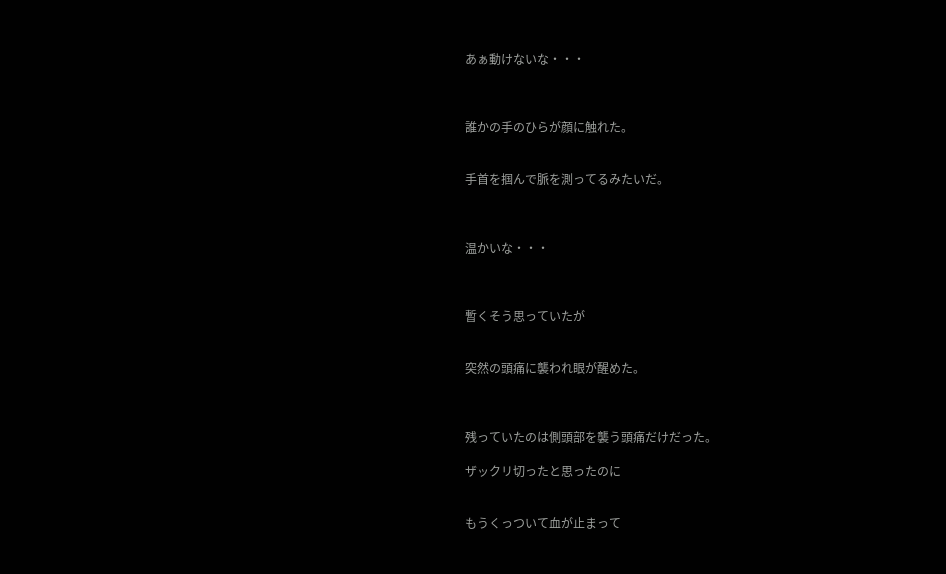あぁ動けないな・・・



誰かの手のひらが顔に触れた。


手首を掴んで脈を測ってるみたいだ。



温かいな・・・



暫くそう思っていたが


突然の頭痛に襲われ眼が醒めた。



残っていたのは側頭部を襲う頭痛だけだった。

ザックリ切ったと思ったのに


もうくっついて血が止まって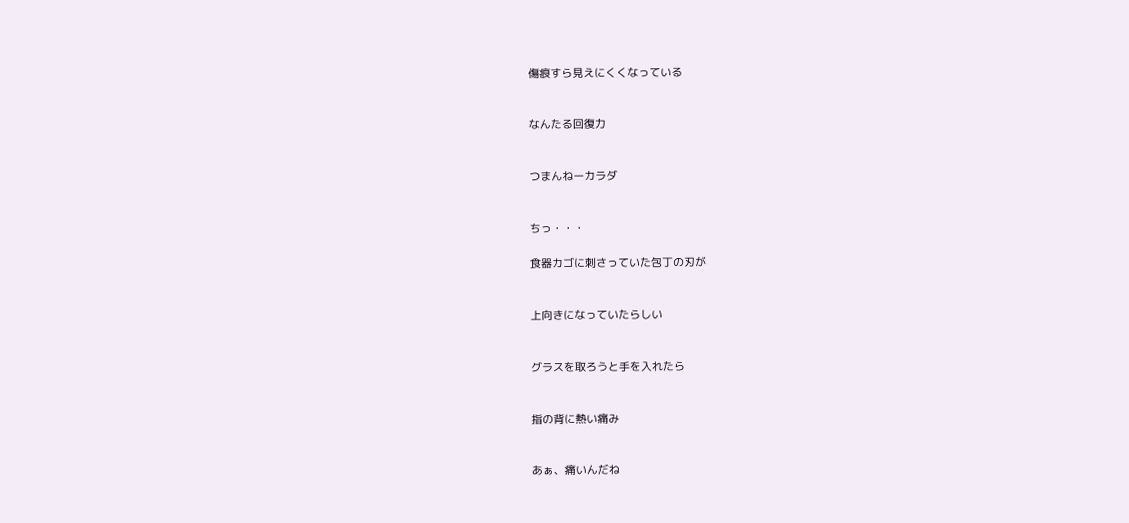傷痕すら見えにくくなっている


なんたる回復力


つまんねーカラダ


ちっ・・・

食器カゴに刺さっていた包丁の刃が


上向きになっていたらしい


グラスを取ろうと手を入れたら


指の背に熱い痛み


あぁ、痛いんだね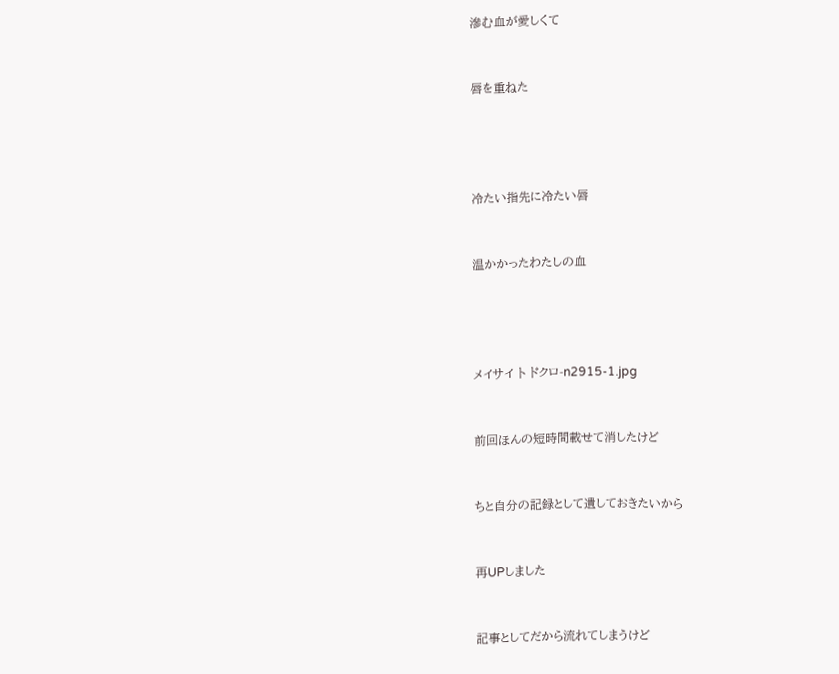滲む血が愛しくて


唇を重ねた




冷たい指先に冷たい唇


温かかったわたしの血




メイサイ ト ドクロ-n2915-1.jpg


前回ほんの短時間載せて消したけど


ちと自分の記録として遺しておきたいから


再UPしました


記事としてだから流れてしまうけど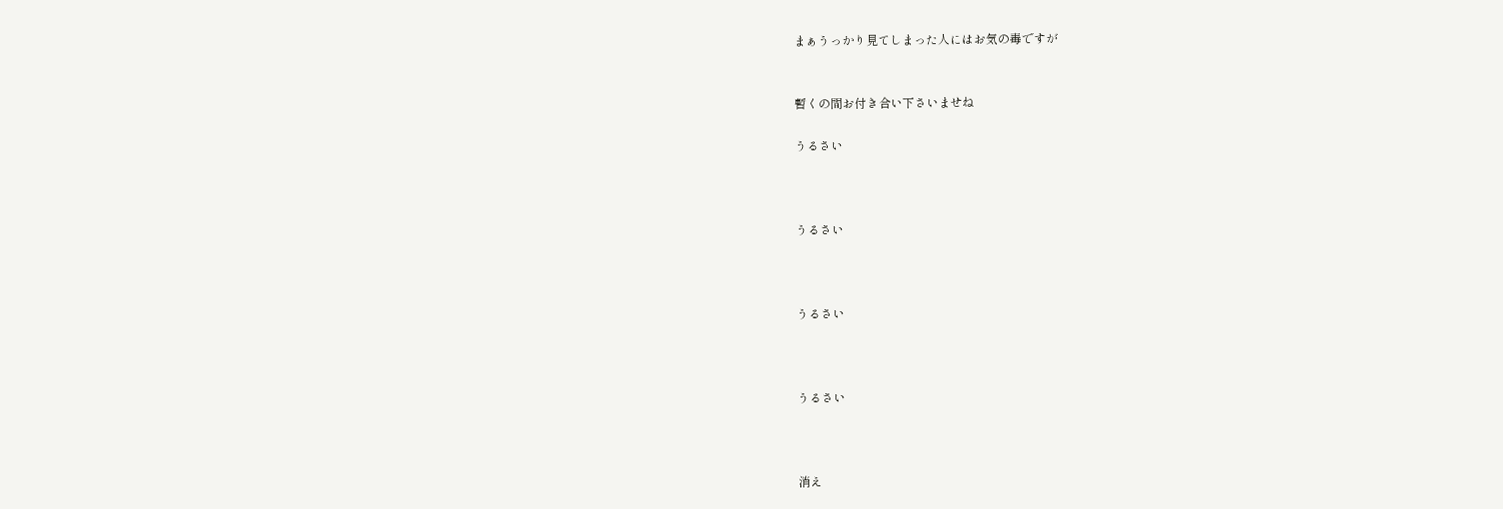まぁうっかり見てしまった人にはお気の毒ですが


暫くの間お付き合い下さいませね

うるさい



うるさい



うるさい



うるさい



消え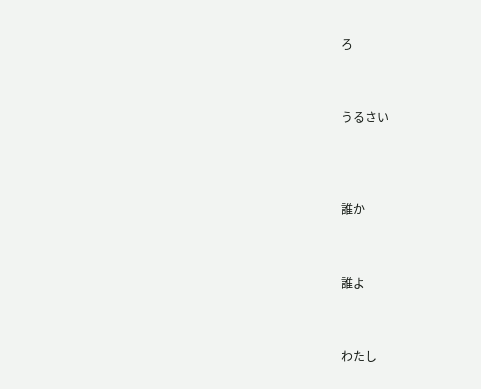ろ



うるさい




誰か



誰よ



わたし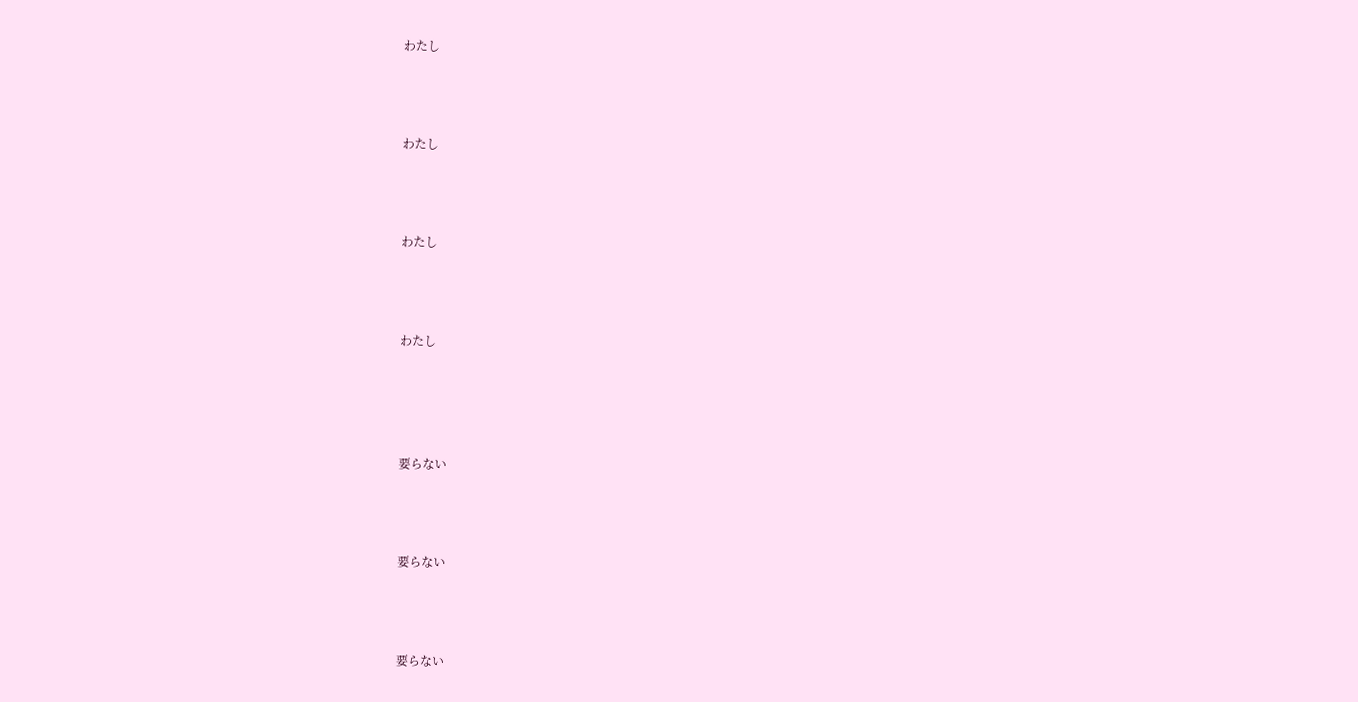わたし



わたし



わたし



わたし




要らない



要らない



要らない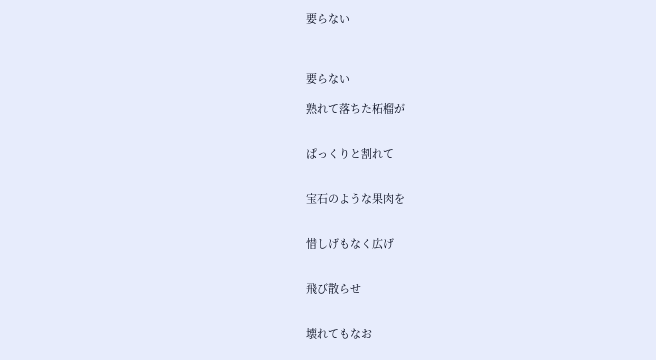要らない



要らない

熟れて落ちた柘榴が


ぱっくりと割れて


宝石のような果肉を


惜しげもなく広げ


飛び散らせ


壊れてもなお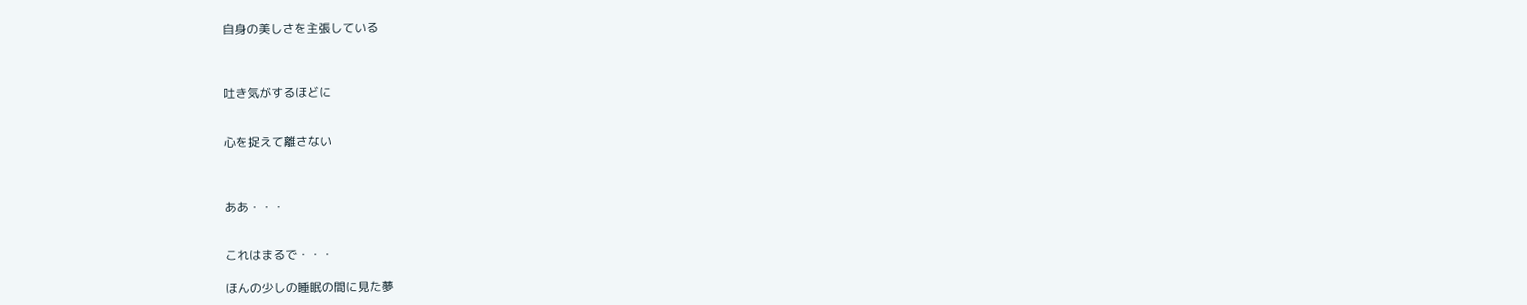自身の美しさを主張している



吐き気がするほどに


心を捉えて離さない



ああ・・・


これはまるで・・・

ほんの少しの睡眠の間に見た夢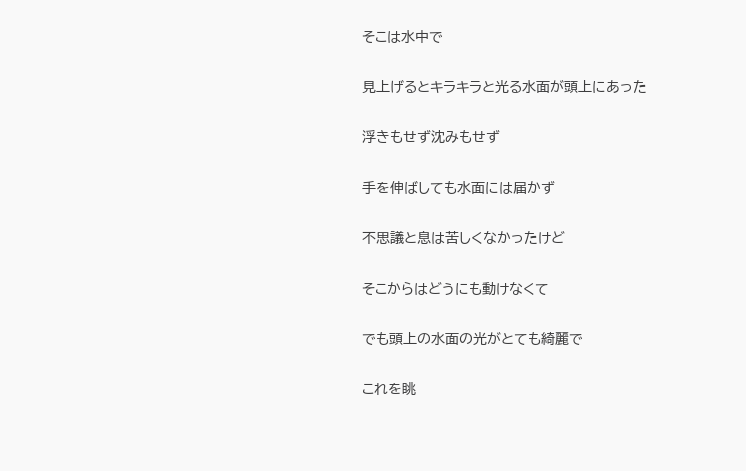そこは水中で


見上げるとキラキラと光る水面が頭上にあった


浮きもせず沈みもせず


手を伸ばしても水面には届かず


不思議と息は苦しくなかったけど


そこからはどうにも動けなくて


でも頭上の水面の光がとても綺麗で


これを眺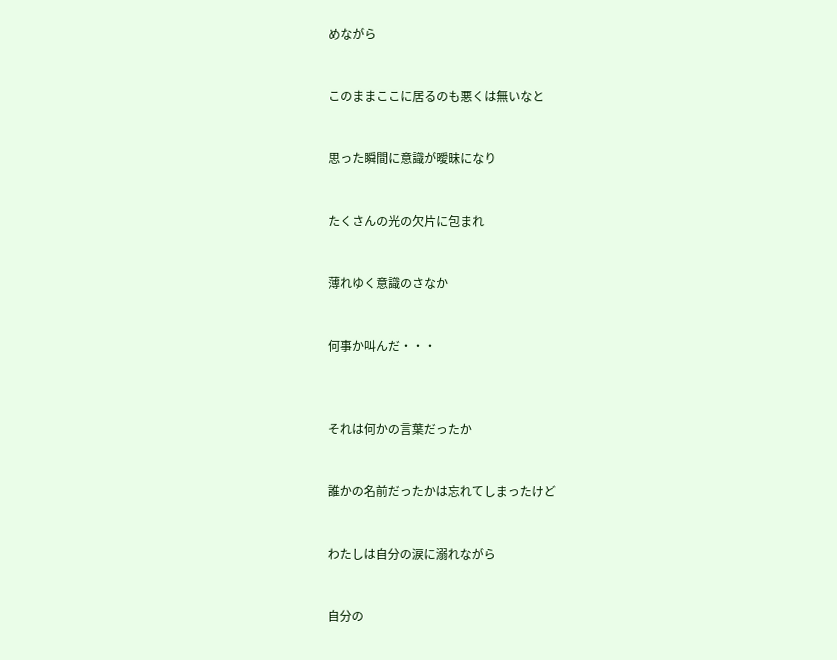めながら


このままここに居るのも悪くは無いなと


思った瞬間に意識が曖昧になり


たくさんの光の欠片に包まれ


薄れゆく意識のさなか


何事か叫んだ・・・



それは何かの言葉だったか


誰かの名前だったかは忘れてしまったけど


わたしは自分の涙に溺れながら


自分の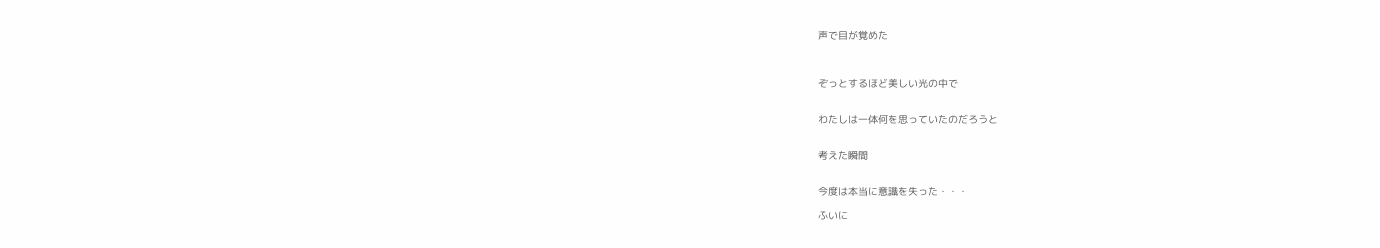声で目が覚めた



ぞっとするほど美しい光の中で


わたしは一体何を思っていたのだろうと


考えた瞬間


今度は本当に意識を失った・・・

ふいに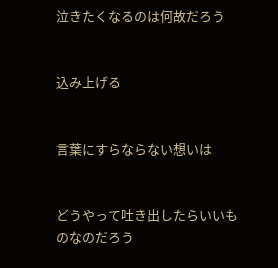泣きたくなるのは何故だろう


込み上げる


言葉にすらならない想いは


どうやって吐き出したらいいものなのだろう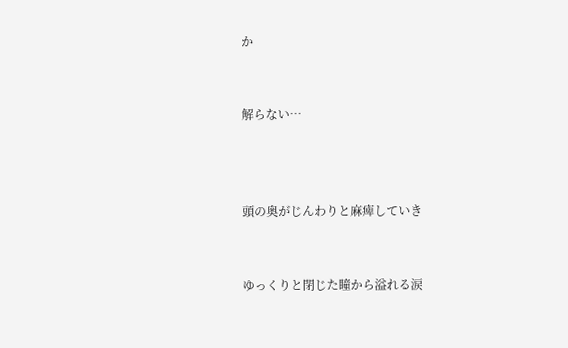か


解らない…



頭の奥がじんわりと麻痺していき


ゆっくりと閉じた瞳から溢れる涙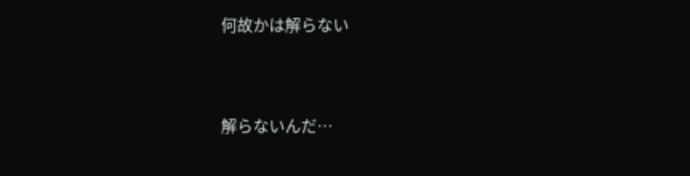何故かは解らない



解らないんだ…